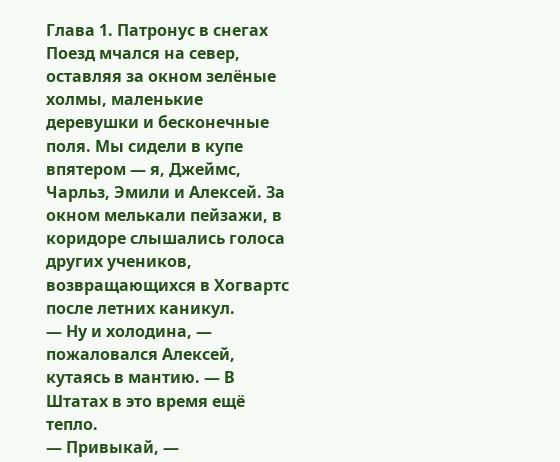Глава 1. Патронус в снегах
Поезд мчался на север, оставляя за окном зелёные холмы, маленькие деревушки и бесконечные поля. Мы сидели в купе впятером — я, Джеймс, Чарльз, Эмили и Алексей. За окном мелькали пейзажи, в коридоре слышались голоса других учеников, возвращающихся в Хогвартс после летних каникул.
— Ну и холодина, — пожаловался Алексей, кутаясь в мантию. — В Штатах в это время ещё тепло.
— Привыкай, —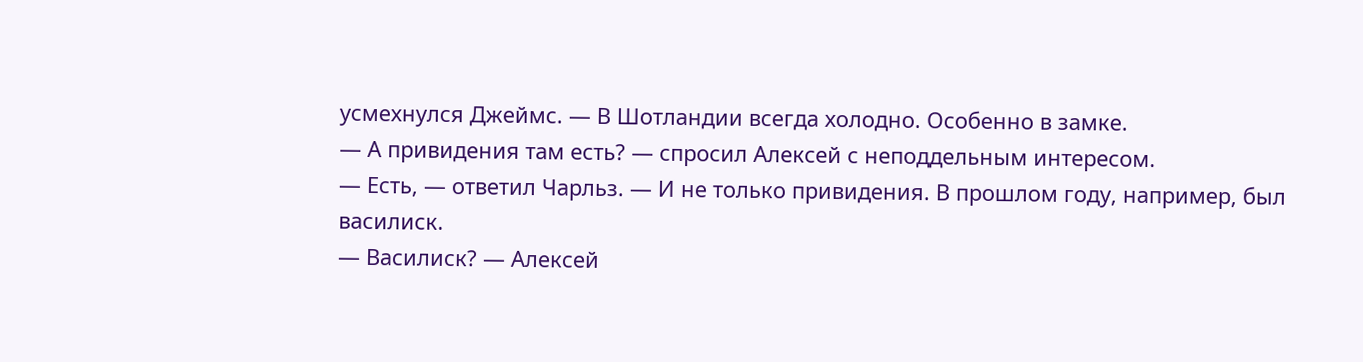усмехнулся Джеймс. — В Шотландии всегда холодно. Особенно в замке.
— А привидения там есть? — спросил Алексей с неподдельным интересом.
— Есть, — ответил Чарльз. — И не только привидения. В прошлом году, например, был василиск.
— Василиск? — Алексей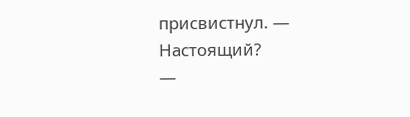присвистнул. — Настоящий?
—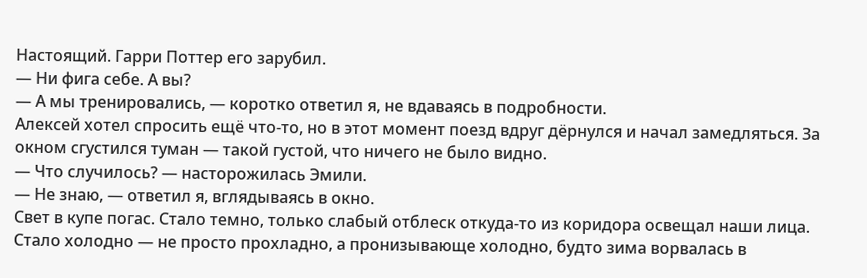Настоящий. Гарри Поттер его зарубил.
— Ни фига себе. А вы?
— А мы тренировались, — коротко ответил я, не вдаваясь в подробности.
Алексей хотел спросить ещё что-то, но в этот момент поезд вдруг дёрнулся и начал замедляться. За окном сгустился туман — такой густой, что ничего не было видно.
— Что случилось? — насторожилась Эмили.
— Не знаю, — ответил я, вглядываясь в окно.
Свет в купе погас. Стало темно, только слабый отблеск откуда-то из коридора освещал наши лица. Стало холодно — не просто прохладно, а пронизывающе холодно, будто зима ворвалась в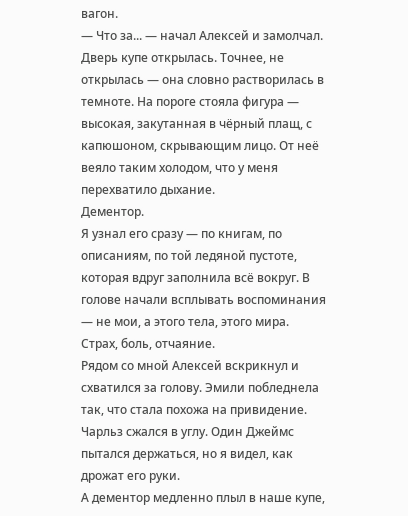вагон.
— Что за... — начал Алексей и замолчал.
Дверь купе открылась. Точнее, не открылась — она словно растворилась в темноте. На пороге стояла фигура — высокая, закутанная в чёрный плащ, с капюшоном, скрывающим лицо. От неё веяло таким холодом, что у меня перехватило дыхание.
Дементор.
Я узнал его сразу — по книгам, по описаниям, по той ледяной пустоте, которая вдруг заполнила всё вокруг. В голове начали всплывать воспоминания — не мои, а этого тела, этого мира. Страх, боль, отчаяние.
Рядом со мной Алексей вскрикнул и схватился за голову. Эмили побледнела так, что стала похожа на привидение. Чарльз сжался в углу. Один Джеймс пытался держаться, но я видел, как дрожат его руки.
А дементор медленно плыл в наше купе,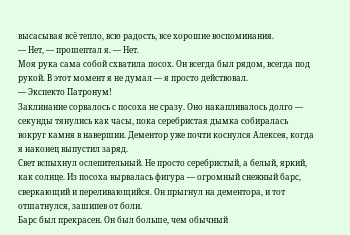высасывая всё тепло, всю радость, все хорошие воспоминания.
— Нет, — прошептал я. — Нет.
Моя рука сама собой схватила посох. Он всегда был рядом, всегда под рукой. В этот момент я не думал — я просто действовал.
— Экспекто Патронум!
Заклинание сорвалось с посоха не сразу. Оно накапливалось долго — секунды тянулись как часы, пока серебристая дымка собиралась вокруг камня в навершии. Дементор уже почти коснулся Алексея, когда я наконец выпустил заряд.
Свет вспыхнул ослепительный. Не просто серебристый, а белый, яркий, как солнце. Из посоха вырвалась фигура — огромный снежный барс, сверкающий и переливающийся. Он прыгнул на дементора, и тот отшатнулся, зашипев от боли.
Барс был прекрасен. Он был больше, чем обычный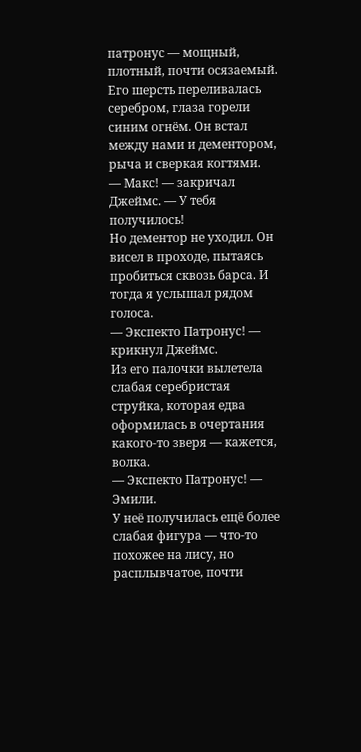патронус — мощный, плотный, почти осязаемый. Его шерсть переливалась серебром, глаза горели синим огнём. Он встал между нами и дементором, рыча и сверкая когтями.
— Макс! — закричал Джеймс. — У тебя получилось!
Но дементор не уходил. Он висел в проходе, пытаясь пробиться сквозь барса. И тогда я услышал рядом голоса.
— Экспекто Патронус! — крикнул Джеймс.
Из его палочки вылетела слабая серебристая струйка, которая едва оформилась в очертания какого-то зверя — кажется, волка.
— Экспекто Патронус! — Эмили.
У неё получилась ещё более слабая фигура — что-то похожее на лису, но расплывчатое, почти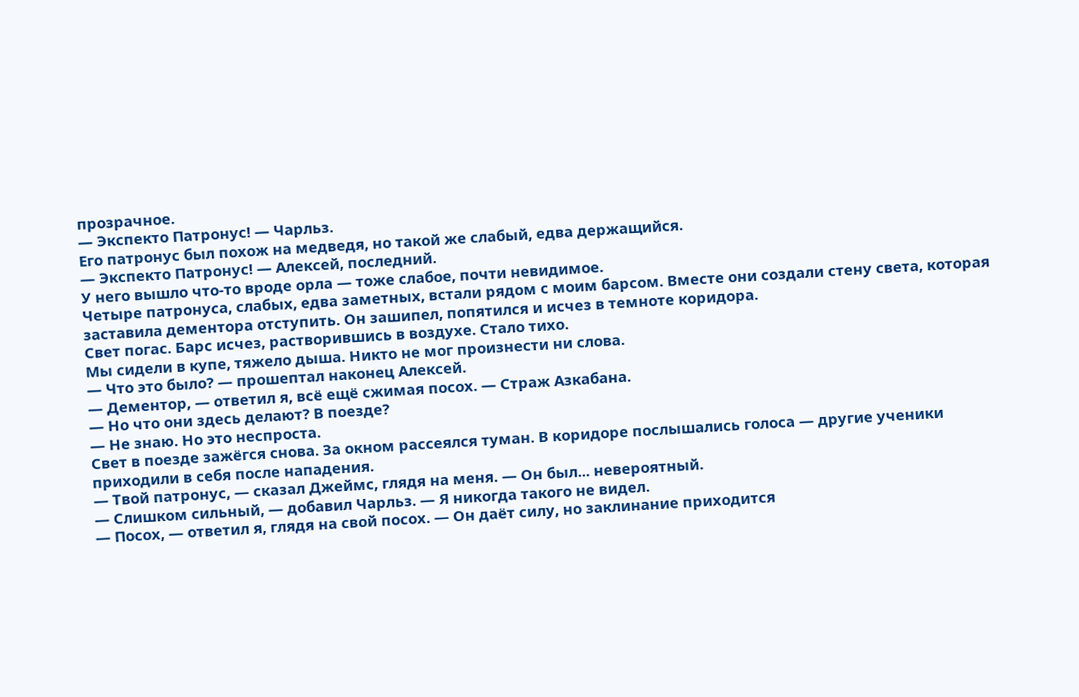прозрачное.
— Экспекто Патронус! — Чарльз.
Его патронус был похож на медведя, но такой же слабый, едва держащийся.
— Экспекто Патронус! — Алексей, последний.
У него вышло что-то вроде орла — тоже слабое, почти невидимое.
Четыре патронуса, слабых, едва заметных, встали рядом с моим барсом. Вместе они создали стену света, которая заставила дементора отступить. Он зашипел, попятился и исчез в темноте коридора.
Свет погас. Барс исчез, растворившись в воздухе. Стало тихо.
Мы сидели в купе, тяжело дыша. Никто не мог произнести ни слова.
— Что это было? — прошептал наконец Алексей.
— Дементор, — ответил я, всё ещё сжимая посох. — Страж Азкабана.
— Но что они здесь делают? В поезде?
— Не знаю. Но это неспроста.
Свет в поезде зажёгся снова. За окном рассеялся туман. В коридоре послышались голоса — другие ученики приходили в себя после нападения.
— Твой патронус, — сказал Джеймс, глядя на меня. — Он был... невероятный.
— Слишком сильный, — добавил Чарльз. — Я никогда такого не видел.
— Посох, — ответил я, глядя на свой посох. — Он даёт силу, но заклинание приходится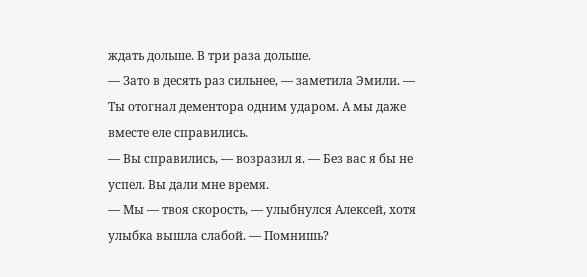ждать дольше. В три раза дольше.
— Зато в десять раз сильнее, — заметила Эмили. — Ты отогнал дементора одним ударом. А мы даже вместе еле справились.
— Вы справились, — возразил я. — Без вас я бы не успел. Вы дали мне время.
— Мы — твоя скорость, — улыбнулся Алексей, хотя улыбка вышла слабой. — Помнишь?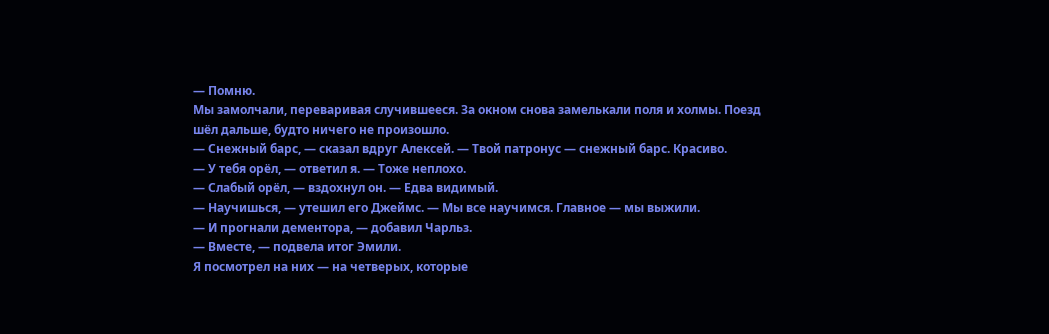— Помню.
Мы замолчали, переваривая случившееся. За окном снова замелькали поля и холмы. Поезд шёл дальше, будто ничего не произошло.
— Снежный барс, — сказал вдруг Алексей. — Твой патронус — снежный барс. Красиво.
— У тебя орёл, — ответил я. — Тоже неплохо.
— Слабый орёл, — вздохнул он. — Едва видимый.
— Научишься, — утешил его Джеймс. — Мы все научимся. Главное — мы выжили.
— И прогнали дементора, — добавил Чарльз.
— Вместе, — подвела итог Эмили.
Я посмотрел на них — на четверых, которые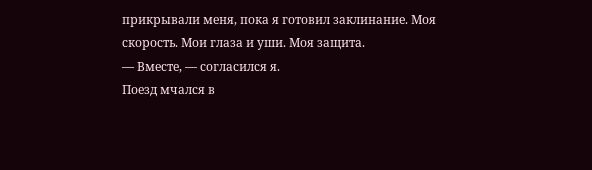прикрывали меня, пока я готовил заклинание. Моя скорость. Мои глаза и уши. Моя защита.
— Вместе, — согласился я.
Поезд мчался в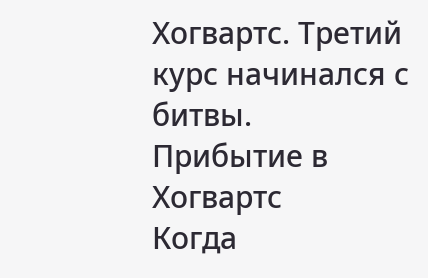Хогвартс. Третий курс начинался с битвы.
Прибытие в Хогвартс
Когда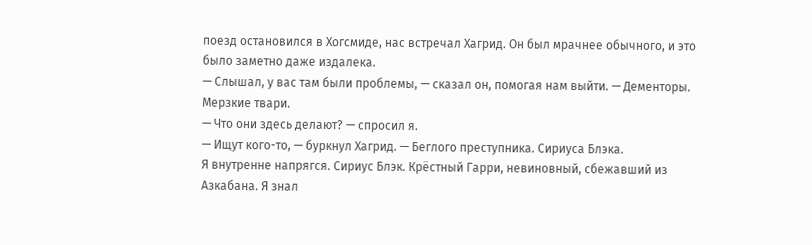поезд остановился в Хогсмиде, нас встречал Хагрид. Он был мрачнее обычного, и это было заметно даже издалека.
— Слышал, у вас там были проблемы, — сказал он, помогая нам выйти. — Дементоры. Мерзкие твари.
— Что они здесь делают? — спросил я.
— Ищут кого-то, — буркнул Хагрид. — Беглого преступника. Сириуса Блэка.
Я внутренне напрягся. Сириус Блэк. Крёстный Гарри, невиновный, сбежавший из Азкабана. Я знал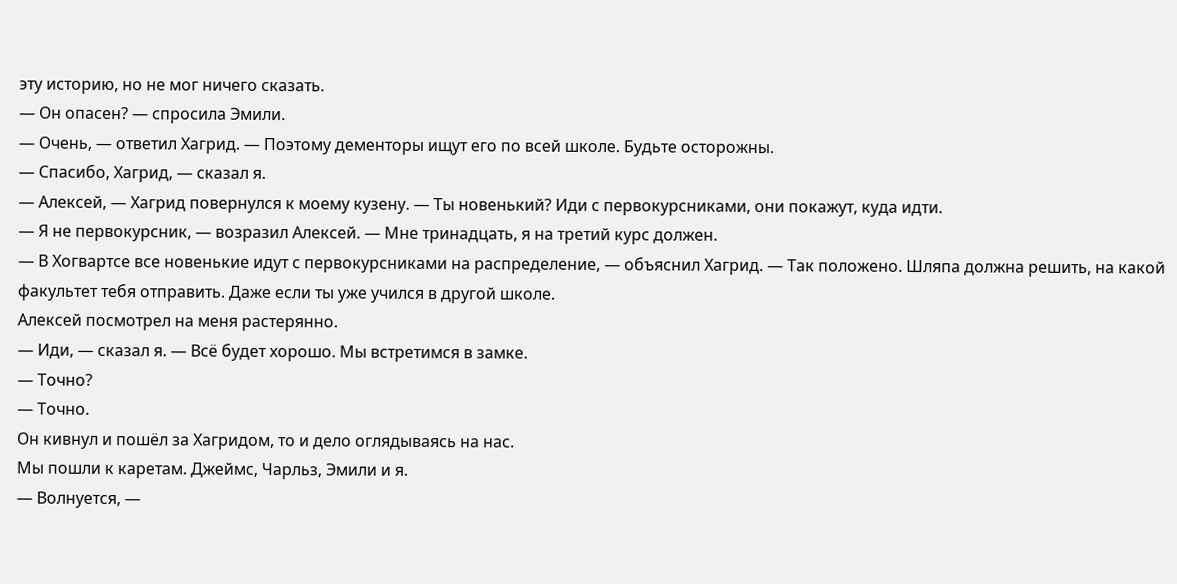эту историю, но не мог ничего сказать.
— Он опасен? — спросила Эмили.
— Очень, — ответил Хагрид. — Поэтому дементоры ищут его по всей школе. Будьте осторожны.
— Спасибо, Хагрид, — сказал я.
— Алексей, — Хагрид повернулся к моему кузену. — Ты новенький? Иди с первокурсниками, они покажут, куда идти.
— Я не первокурсник, — возразил Алексей. — Мне тринадцать, я на третий курс должен.
— В Хогвартсе все новенькие идут с первокурсниками на распределение, — объяснил Хагрид. — Так положено. Шляпа должна решить, на какой факультет тебя отправить. Даже если ты уже учился в другой школе.
Алексей посмотрел на меня растерянно.
— Иди, — сказал я. — Всё будет хорошо. Мы встретимся в замке.
— Точно?
— Точно.
Он кивнул и пошёл за Хагридом, то и дело оглядываясь на нас.
Мы пошли к каретам. Джеймс, Чарльз, Эмили и я.
— Волнуется, —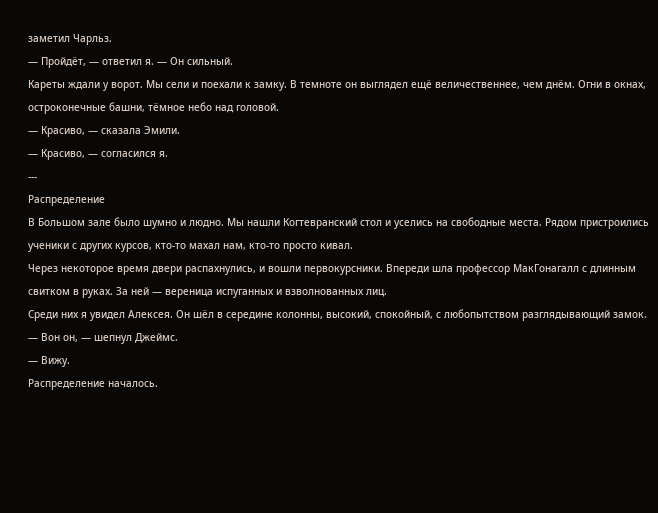заметил Чарльз.
— Пройдёт, — ответил я. — Он сильный.
Кареты ждали у ворот. Мы сели и поехали к замку. В темноте он выглядел ещё величественнее, чем днём. Огни в окнах, остроконечные башни, тёмное небо над головой.
— Красиво, — сказала Эмили.
— Красиво, — согласился я.
---
Распределение
В Большом зале было шумно и людно. Мы нашли Когтевранский стол и уселись на свободные места. Рядом пристроились ученики с других курсов, кто-то махал нам, кто-то просто кивал.
Через некоторое время двери распахнулись, и вошли первокурсники. Впереди шла профессор МакГонагалл с длинным свитком в руках. За ней — вереница испуганных и взволнованных лиц.
Среди них я увидел Алексея. Он шёл в середине колонны, высокий, спокойный, с любопытством разглядывающий замок.
— Вон он, — шепнул Джеймс.
— Вижу.
Распределение началось.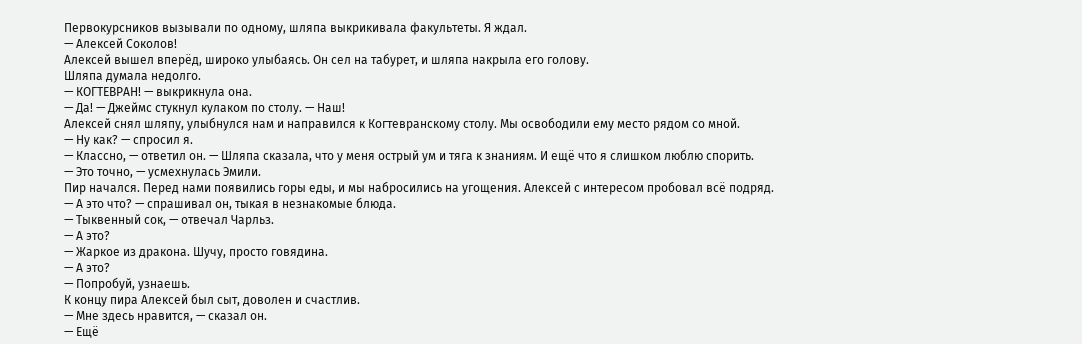Первокурсников вызывали по одному, шляпа выкрикивала факультеты. Я ждал.
— Алексей Соколов!
Алексей вышел вперёд, широко улыбаясь. Он сел на табурет, и шляпа накрыла его голову.
Шляпа думала недолго.
— КОГТЕВРАН! — выкрикнула она.
— Да! — Джеймс стукнул кулаком по столу. — Наш!
Алексей снял шляпу, улыбнулся нам и направился к Когтевранскому столу. Мы освободили ему место рядом со мной.
— Ну как? — спросил я.
— Классно, — ответил он. — Шляпа сказала, что у меня острый ум и тяга к знаниям. И ещё что я слишком люблю спорить.
— Это точно, — усмехнулась Эмили.
Пир начался. Перед нами появились горы еды, и мы набросились на угощения. Алексей с интересом пробовал всё подряд.
— А это что? — спрашивал он, тыкая в незнакомые блюда.
— Тыквенный сок, — отвечал Чарльз.
— А это?
— Жаркое из дракона. Шучу, просто говядина.
— А это?
— Попробуй, узнаешь.
К концу пира Алексей был сыт, доволен и счастлив.
— Мне здесь нравится, — сказал он.
— Ещё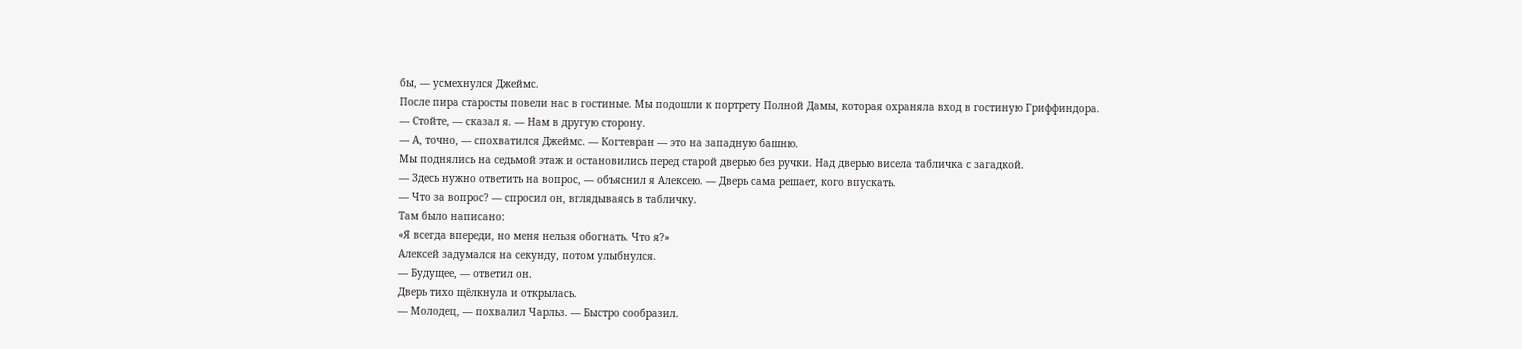бы, — усмехнулся Джеймс.
После пира старосты повели нас в гостиные. Мы подошли к портрету Полной Дамы, которая охраняла вход в гостиную Гриффиндора.
— Стойте, — сказал я. — Нам в другую сторону.
— А, точно, — спохватился Джеймс. — Когтевран — это на западную башню.
Мы поднялись на седьмой этаж и остановились перед старой дверью без ручки. Над дверью висела табличка с загадкой.
— Здесь нужно ответить на вопрос, — объяснил я Алексею. — Дверь сама решает, кого впускать.
— Что за вопрос? — спросил он, вглядываясь в табличку.
Там было написано:
«Я всегда впереди, но меня нельзя обогнать. Что я?»
Алексей задумался на секунду, потом улыбнулся.
— Будущее, — ответил он.
Дверь тихо щёлкнула и открылась.
— Молодец, — похвалил Чарльз. — Быстро сообразил.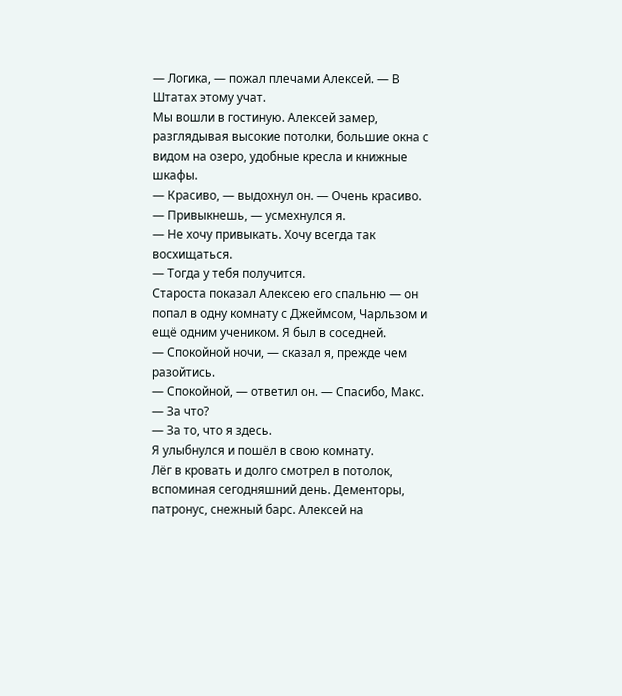— Логика, — пожал плечами Алексей. — В Штатах этому учат.
Мы вошли в гостиную. Алексей замер, разглядывая высокие потолки, большие окна с видом на озеро, удобные кресла и книжные шкафы.
— Красиво, — выдохнул он. — Очень красиво.
— Привыкнешь, — усмехнулся я.
— Не хочу привыкать. Хочу всегда так восхищаться.
— Тогда у тебя получится.
Староста показал Алексею его спальню — он попал в одну комнату с Джеймсом, Чарльзом и ещё одним учеником. Я был в соседней.
— Спокойной ночи, — сказал я, прежде чем разойтись.
— Спокойной, — ответил он. — Спасибо, Макс.
— За что?
— За то, что я здесь.
Я улыбнулся и пошёл в свою комнату.
Лёг в кровать и долго смотрел в потолок, вспоминая сегодняшний день. Дементоры, патронус, снежный барс. Алексей на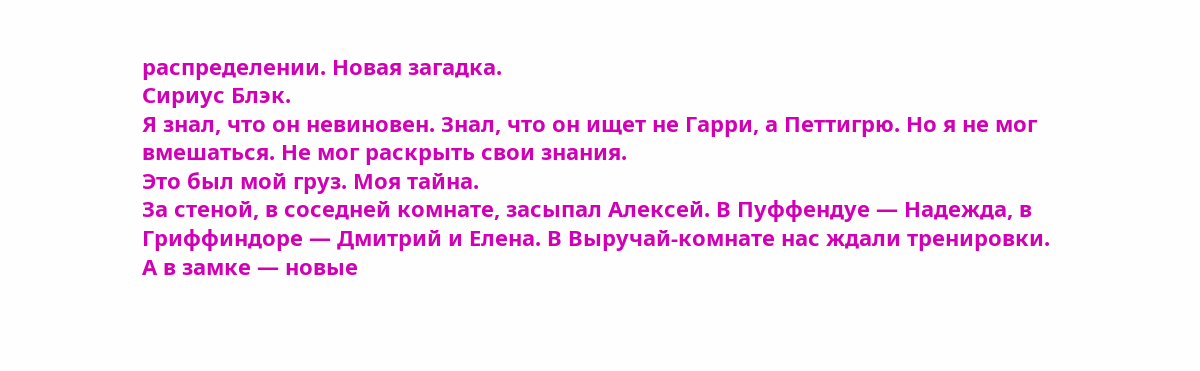распределении. Новая загадка.
Сириус Блэк.
Я знал, что он невиновен. Знал, что он ищет не Гарри, а Петтигрю. Но я не мог вмешаться. Не мог раскрыть свои знания.
Это был мой груз. Моя тайна.
За стеной, в соседней комнате, засыпал Алексей. В Пуффендуе — Надежда, в Гриффиндоре — Дмитрий и Елена. В Выручай-комнате нас ждали тренировки.
А в замке — новые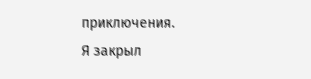приключения.
Я закрыл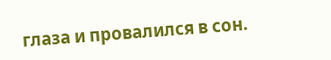глаза и провалился в сон.